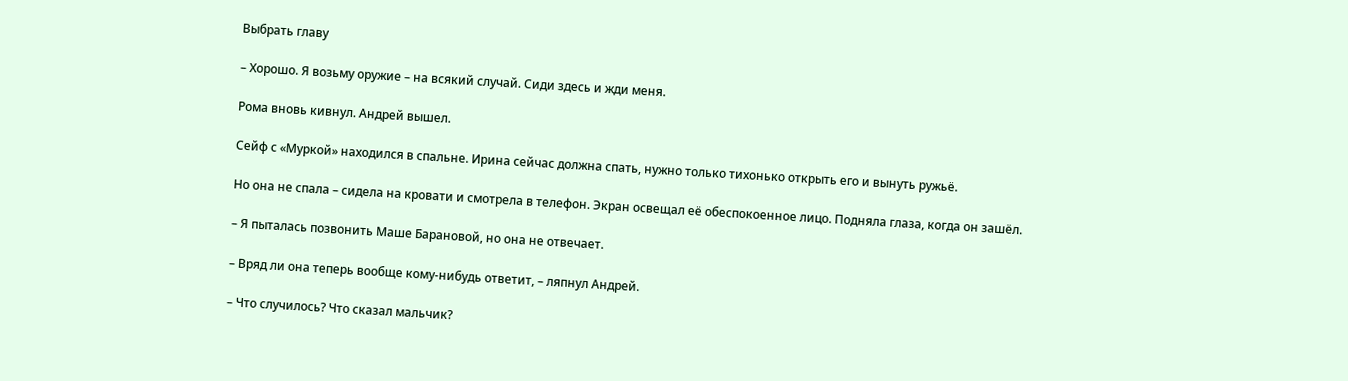Выбрать главу

– Хорошо. Я возьму оружие – на всякий случай. Сиди здесь и жди меня.

Рома вновь кивнул. Андрей вышел.

Сейф с «Муркой» находился в спальне. Ирина сейчас должна спать, нужно только тихонько открыть его и вынуть ружьё.

Но она не спала – сидела на кровати и смотрела в телефон. Экран освещал её обеспокоенное лицо. Подняла глаза, когда он зашёл.

– Я пыталась позвонить Маше Барановой, но она не отвечает.

– Вряд ли она теперь вообще кому-нибудь ответит, – ляпнул Андрей.

– Что случилось? Что сказал мальчик?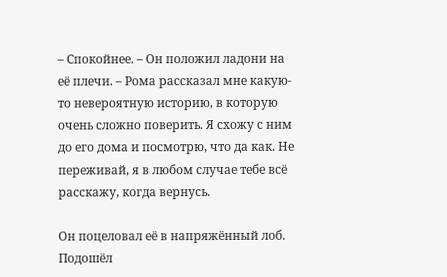– Спокойнее. – Он положил ладони на её плечи. – Рома рассказал мне какую-то невероятную историю, в которую очень сложно поверить. Я схожу с ним до его дома и посмотрю, что да как. Не переживай, я в любом случае тебе всё расскажу, когда вернусь.

Он поцеловал её в напряжённый лоб. Подошёл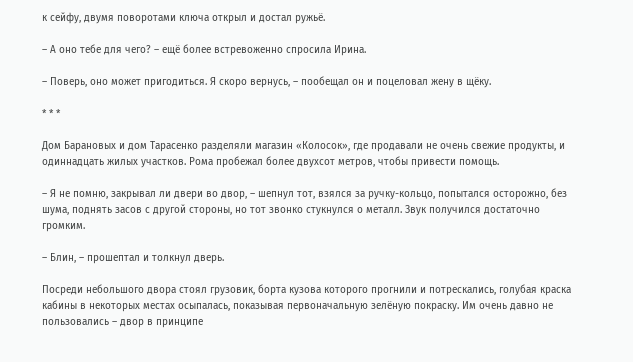к сейфу, двумя поворотами ключа открыл и достал ружьё.

– А оно тебе для чего? – ещё более встревоженно спросила Ирина.

– Поверь, оно может пригодиться. Я скоро вернусь, – пообещал он и поцеловал жену в щёку.

* * *

Дом Барановых и дом Тарасенко разделяли магазин «Колосок», где продавали не очень свежие продукты, и одиннадцать жилых участков. Рома пробежал более двухсот метров, чтобы привести помощь.

– Я не помню, закрывал ли двери во двор, – шепнул тот, взялся за ручку-кольцо, попытался осторожно, без шума, поднять засов с другой стороны, но тот звонко стукнулся о металл. Звук получился достаточно громким.

– Блин, – прошептал и толкнул дверь.

Посреди небольшого двора стоял грузовик, борта кузова которого прогнили и потрескались, голубая краска кабины в некоторых местах осыпалась, показывая первоначальную зелёную покраску. Им очень давно не пользовались – двор в принципе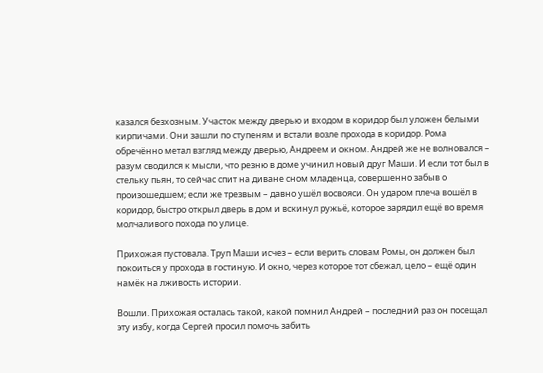казался безхозным. Участок между дверью и входом в коридор был уложен белыми кирпичами. Они зашли по ступеням и встали возле прохода в коридор. Рома обречённо метал взгляд между дверью, Андреем и окном. Андрей же не волновался – разум сводился к мысли, что резню в доме учинил новый друг Маши. И если тот был в стельку пьян, то сейчас спит на диване сном младенца, совершенно забыв о произошедшем; если же трезвым – давно ушёл восвояси. Он ударом плеча вошёл в коридор, быстро открыл дверь в дом и вскинул ружьё, которое зарядил ещё во время молчаливого похода по улице.

Прихожая пустовала. Труп Маши исчез – если верить словам Ромы, он должен был покоиться у прохода в гостиную. И окно, через которое тот сбежал, цело – ещё один намёк на лживость истории.

Вошли. Прихожая осталась такой, какой помнил Андрей – последний раз он посещал эту избу, когда Сергей просил помочь забить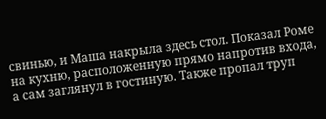свинью, и Маша накрыла здесь стол. Показал Роме на кухню, расположенную прямо напротив входа, а сам заглянул в гостиную. Также пропал труп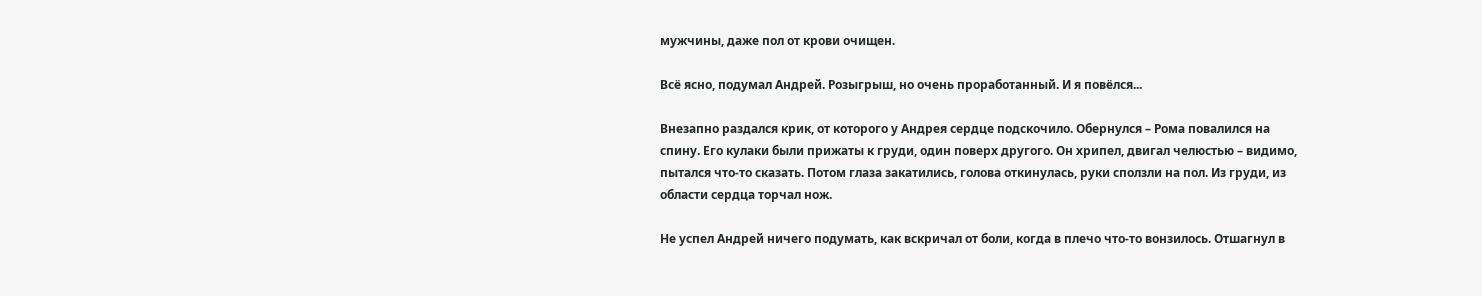мужчины, даже пол от крови очищен.

Всё ясно, подумал Андрей. Розыгрыш, но очень проработанный. И я повёлся...

Внезапно раздался крик, от которого у Андрея сердце подскочило. Обернулся – Рома повалился на спину. Его кулаки были прижаты к груди, один поверх другого. Он хрипел, двигал челюстью – видимо, пытался что-то сказать. Потом глаза закатились, голова откинулась, руки сползли на пол. Из груди, из области сердца торчал нож.

Не успел Андрей ничего подумать, как вскричал от боли, когда в плечо что-то вонзилось. Отшагнул в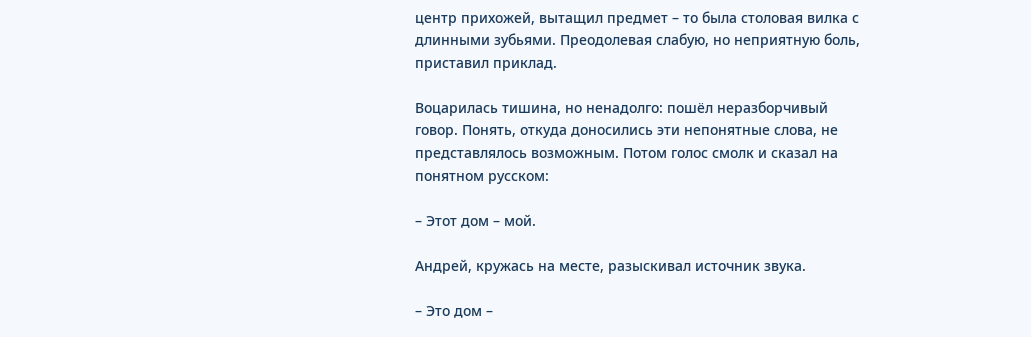центр прихожей, вытащил предмет – то была столовая вилка с длинными зубьями. Преодолевая слабую, но неприятную боль, приставил приклад.

Воцарилась тишина, но ненадолго: пошёл неразборчивый говор. Понять, откуда доносились эти непонятные слова, не представлялось возможным. Потом голос смолк и сказал на понятном русском:

– Этот дом – мой.

Андрей, кружась на месте, разыскивал источник звука.

– Это дом –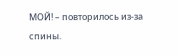МОЙ! – повторилось из-за спины.